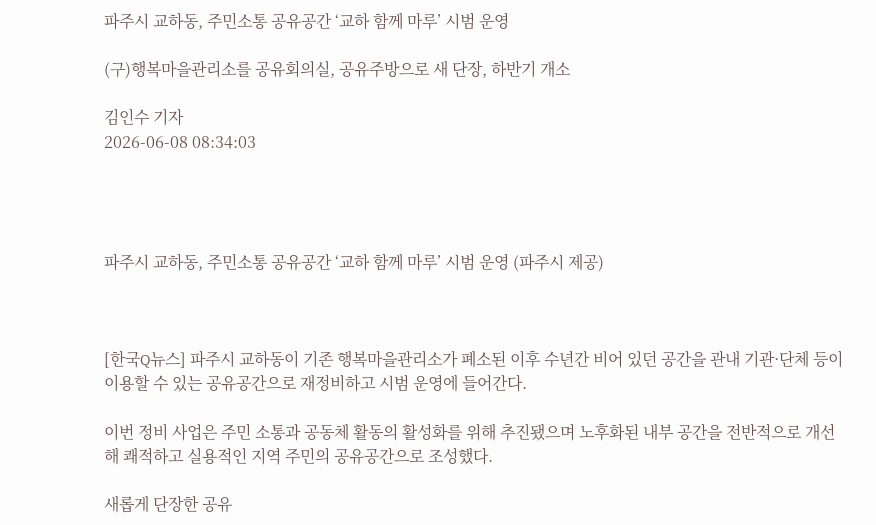파주시 교하동, 주민소통 공유공간 ‘교하 함께 마루’ 시범 운영

(구)행복마을관리소를 공유회의실, 공유주방으로 새 단장, 하반기 개소

김인수 기자
2026-06-08 08:34:03




파주시 교하동, 주민소통 공유공간 ‘교하 함께 마루’ 시범 운영 (파주시 제공)



[한국Q뉴스] 파주시 교하동이 기존 행복마을관리소가 폐소된 이후 수년간 비어 있던 공간을 관내 기관·단체 등이 이용할 수 있는 공유공간으로 재정비하고 시범 운영에 들어간다.

이번 정비 사업은 주민 소통과 공동체 활동의 활성화를 위해 추진됐으며 노후화된 내부 공간을 전반적으로 개선해 쾌적하고 실용적인 지역 주민의 공유공간으로 조성했다.

새롭게 단장한 공유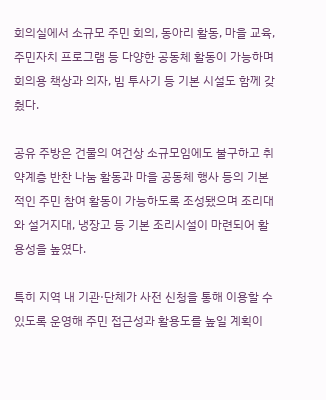회의실에서 소규모 주민 회의, 동아리 활동, 마을 교육, 주민자치 프로그램 등 다양한 공동체 활동이 가능하며 회의용 책상과 의자, 빔 투사기 등 기본 시설도 함께 갖췄다.

공유 주방은 건물의 여건상 소규모임에도 불구하고 취약계층 반찬 나눔 활동과 마을 공동체 행사 등의 기본적인 주민 참여 활동이 가능하도록 조성됐으며 조리대와 설거지대, 냉장고 등 기본 조리시설이 마련되어 활용성을 높였다.

특히 지역 내 기관·단체가 사전 신청을 통해 이용할 수 있도록 운영해 주민 접근성과 활용도를 높일 계획이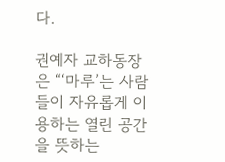다.

권예자 교하동장은 “‘마루’는 사람들이 자유롭게 이용하는 열린 공간을 뜻하는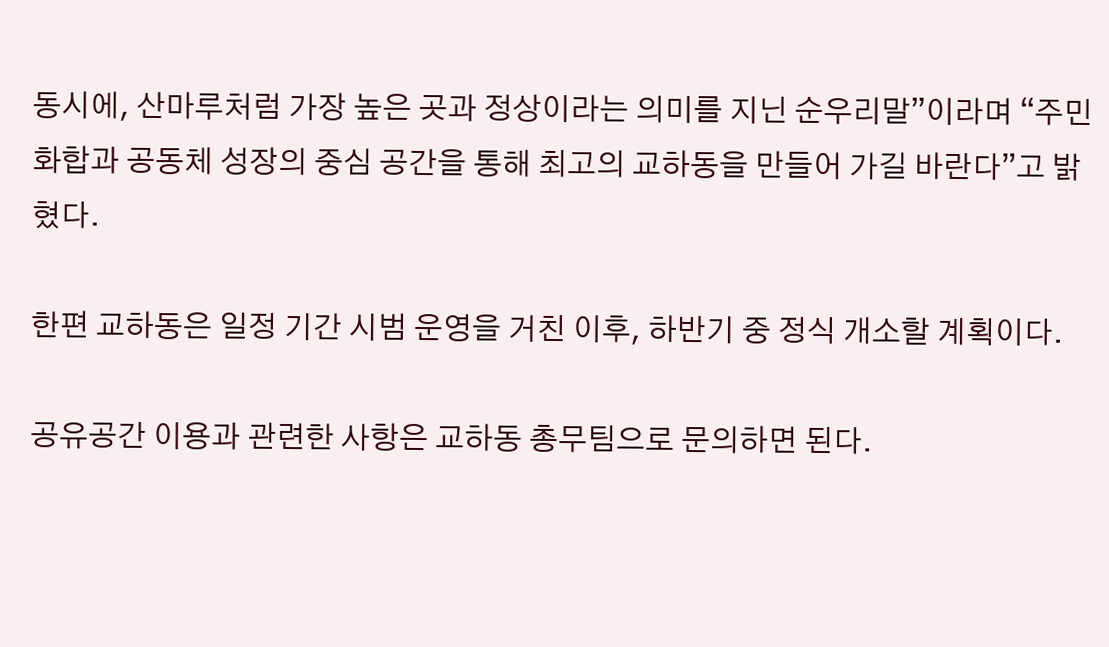동시에, 산마루처럼 가장 높은 곳과 정상이라는 의미를 지닌 순우리말”이라며 “주민 화합과 공동체 성장의 중심 공간을 통해 최고의 교하동을 만들어 가길 바란다”고 밝혔다.

한편 교하동은 일정 기간 시범 운영을 거친 이후, 하반기 중 정식 개소할 계획이다.

공유공간 이용과 관련한 사항은 교하동 총무팀으로 문의하면 된다.